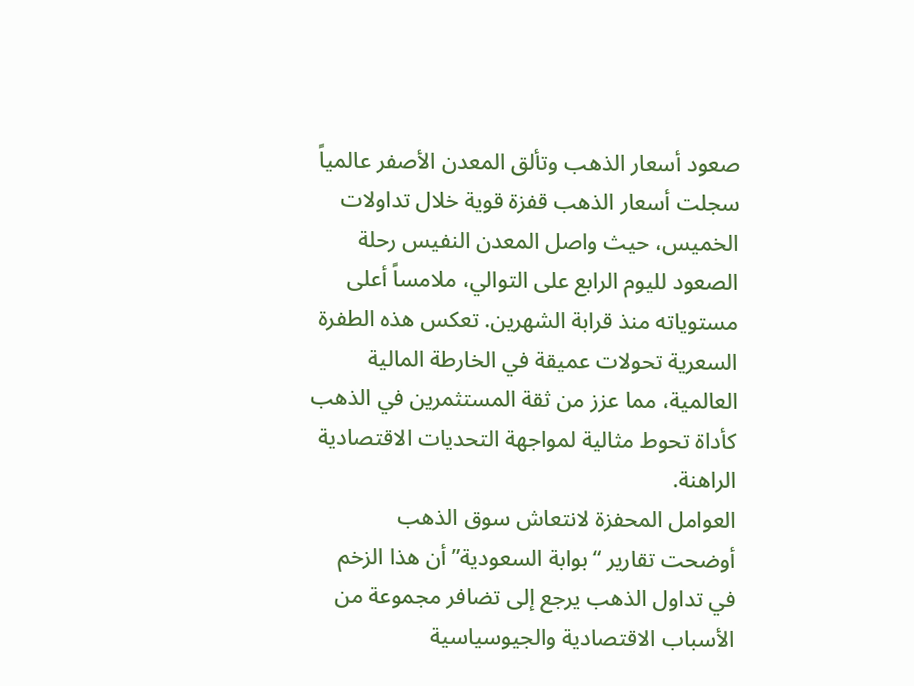صعود أسعار الذهب وتألق المعدن الأصفر عالمياً
سجلت أسعار الذهب قفزة قوية خلال تداولات الخميس، حيث واصل المعدن النفيس رحلة الصعود لليوم الرابع على التوالي، ملامساً أعلى مستوياته منذ قرابة الشهرين. تعكس هذه الطفرة السعرية تحولات عميقة في الخارطة المالية العالمية، مما عزز من ثقة المستثمرين في الذهب كأداة تحوط مثالية لمواجهة التحديات الاقتصادية الراهنة.
العوامل المحفزة لانتعاش سوق الذهب
أوضحت تقارير “بوابة السعودية” أن هذا الزخم في تداول الذهب يرجع إلى تضافر مجموعة من الأسباب الاقتصادية والجيوسياسية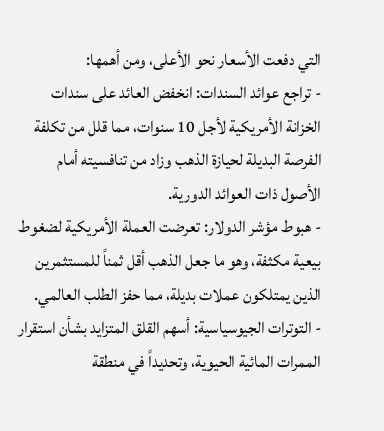التي دفعت الأسعار نحو الأعلى، ومن أهمها:
- تراجع عوائد السندات: انخفض العائد على سندات الخزانة الأمريكية لأجل 10 سنوات، مما قلل من تكلفة الفرصة البديلة لحيازة الذهب وزاد من تنافسيته أمام الأصول ذات العوائد الدورية.
- هبوط مؤشر الدولار: تعرضت العملة الأمريكية لضغوط بيعية مكثفة، وهو ما جعل الذهب أقل ثمناً للمستثمرين الذين يمتلكون عملات بديلة، مما حفز الطلب العالمي.
- التوترات الجيوسياسية: أسهم القلق المتزايد بشأن استقرار الممرات المائية الحيوية، وتحديداً في منطقة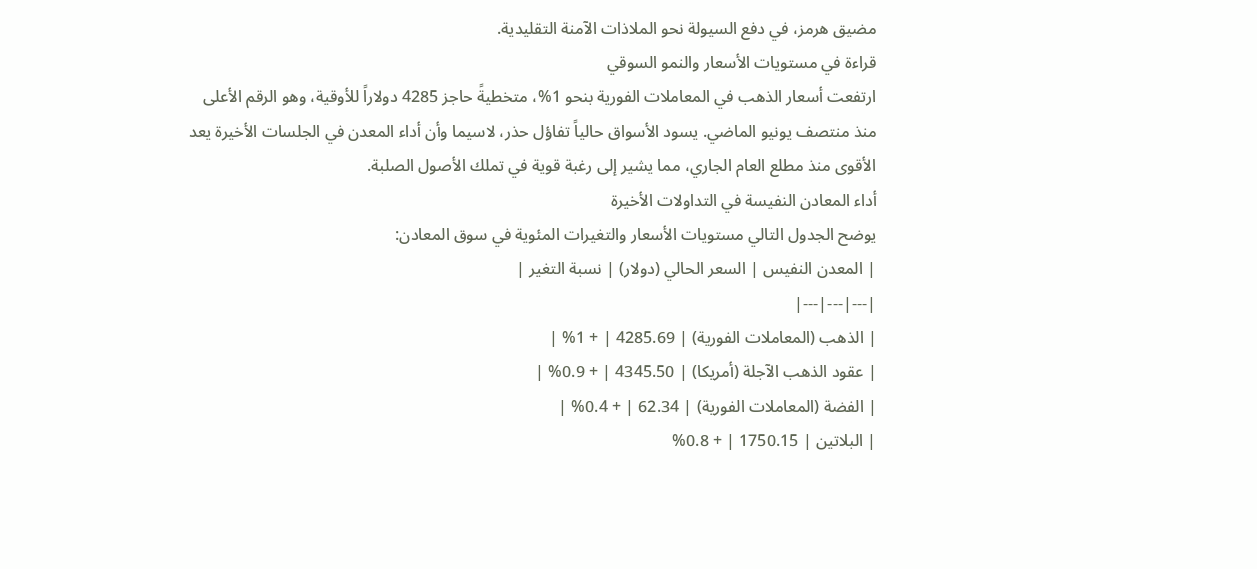مضيق هرمز، في دفع السيولة نحو الملاذات الآمنة التقليدية.
قراءة في مستويات الأسعار والنمو السوقي
ارتفعت أسعار الذهب في المعاملات الفورية بنحو 1%، متخطيةً حاجز 4285 دولاراً للأوقية، وهو الرقم الأعلى منذ منتصف يونيو الماضي. يسود الأسواق حالياً تفاؤل حذر، لاسيما وأن أداء المعدن في الجلسات الأخيرة يعد الأقوى منذ مطلع العام الجاري، مما يشير إلى رغبة قوية في تملك الأصول الصلبة.
أداء المعادن النفيسة في التداولات الأخيرة
يوضح الجدول التالي مستويات الأسعار والتغيرات المئوية في سوق المعادن:
| المعدن النفيس | السعر الحالي (دولار) | نسبة التغير |
|---|---|---|
| الذهب (المعاملات الفورية) | 4285.69 | + 1% |
| عقود الذهب الآجلة (أمريكا) | 4345.50 | + 0.9% |
| الفضة (المعاملات الفورية) | 62.34 | + 0.4% |
| البلاتين | 1750.15 | + 0.8%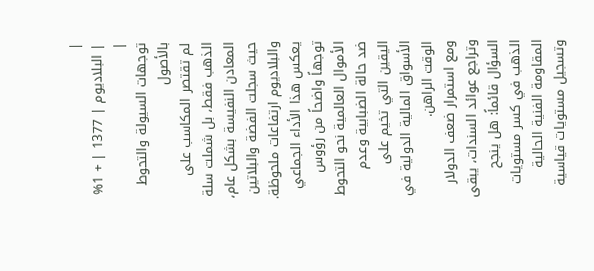|
| البلاديوم | 1377 | + 1% |
توجهات السيولة والتحوط بالأصول
لم تقتصر المكاسب على الذهب فقط، بل شملت سلة المعادن النفيسة بشكل عام، حيث سجلت الفضة والبلاتين والبلاديوم ارتفاعات ملحوظة. يعكس هذا الأداء الجماعي توجهاً واضحاً من رؤوس الأموال العالمية نحو التحوط ضد حالة الضبابية وعدم اليقين التي تخيم على الأسواق المالية الدولية في الوقت الراهن.
ومع استمرار ضعف الدولار وتراجع عوائد السندات، يبقى السؤال قائماً: هل ينجح الذهب في كسر مستويات المقاومة الفنية الحالية وتسجيل مستويات قياسية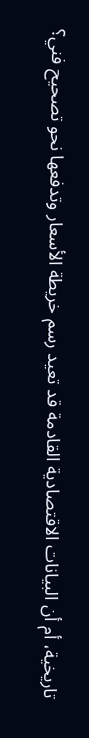تاريخية، أم أن البيانات الاقتصادية القادمة قد تعيد رسم خريطة الأسعار وتدفعها نحو تصحيح فني؟